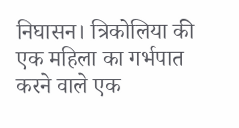निघासन। त्रिकोलिया की एक महिला का गर्भपात करने वाले एक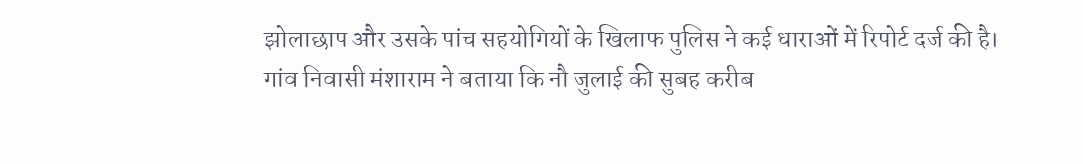झोलाछाप और उसके पांच सहयोगियों के खिलाफ पुलिस ने कई धाराओं में रिपोर्ट दर्ज की है।
गांव निवासी मंशाराम ने बताया कि नौ जुलाई की सुबह करीब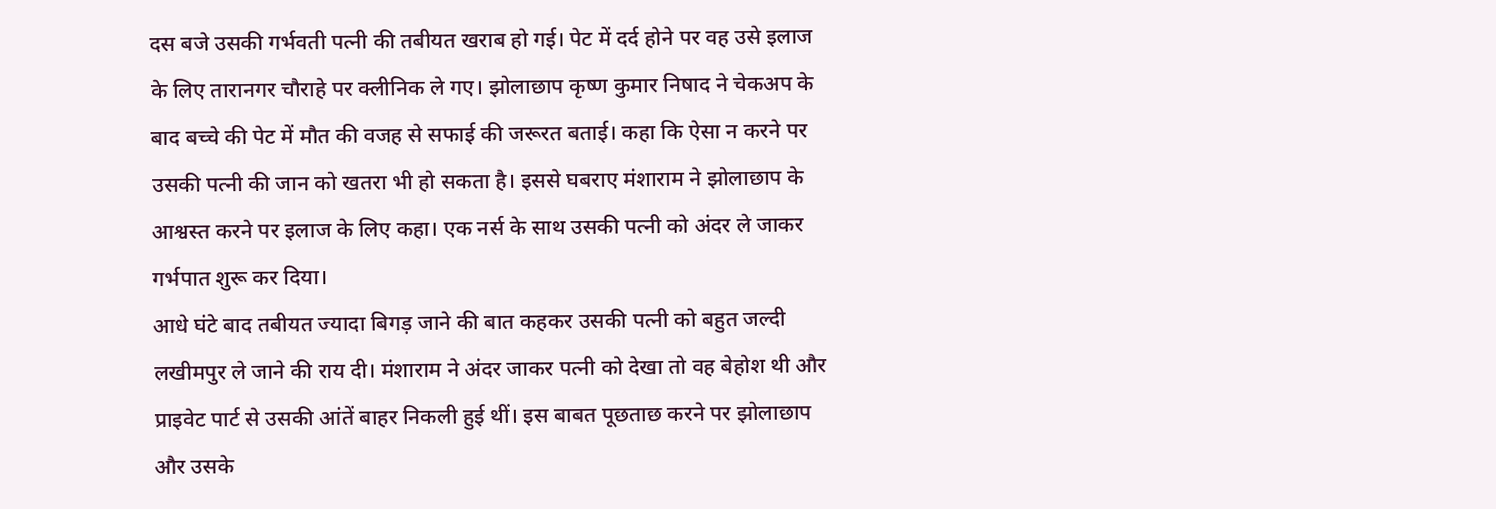दस बजे उसकी गर्भवती पत्नी की तबीयत खराब हो गई। पेट में दर्द होने पर वह उसे इलाज के लिए तारानगर चौराहे पर क्लीनिक ले गए। झोलाछाप कृष्ण कुमार निषाद ने चेकअप के बाद बच्चे की पेट में मौत की वजह से सफाई की जरूरत बताई। कहा कि ऐसा न करने पर उसकी पत्नी की जान को खतरा भी हो सकता है। इससे घबराए मंशाराम ने झोलाछाप के आश्वस्त करने पर इलाज के लिए कहा। एक नर्स के साथ उसकी पत्नी को अंदर ले जाकर गर्भपात शुरू कर दिया।
आधे घंटे बाद तबीयत ज्यादा बिगड़ जाने की बात कहकर उसकी पत्नी को बहुत जल्दी लखीमपुर ले जाने की राय दी। मंशाराम ने अंदर जाकर पत्नी को देखा तो वह बेहोश थी और प्राइवेट पार्ट से उसकी आंतें बाहर निकली हुई थीं। इस बाबत पूछताछ करने पर झोलाछाप और उसके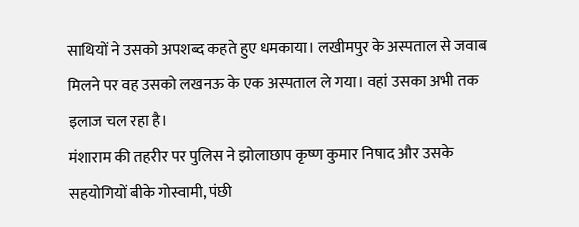साथियों ने उसको अपशब्द कहते हुए धमकाया। लखीमपुर के अस्पताल से जवाब मिलने पर वह उसको लखनऊ के एक अस्पताल ले गया। वहां उसका अभी तक इलाज चल रहा है।
मंशाराम की तहरीर पर पुलिस ने झोलाछाप कृष्ण कुमार निषाद और उसके सहयोगियों बीके गोस्वामी, पंछी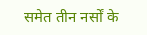समेत तीन नर्सों के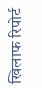खिलाफ रिपोर्ट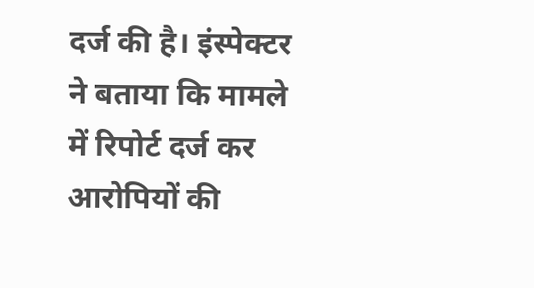दर्ज की है। इंस्पेक्टर ने बताया कि मामले में रिपोर्ट दर्ज कर आरोपियों की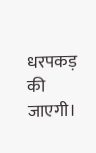धरपकड़ की जाएगी।